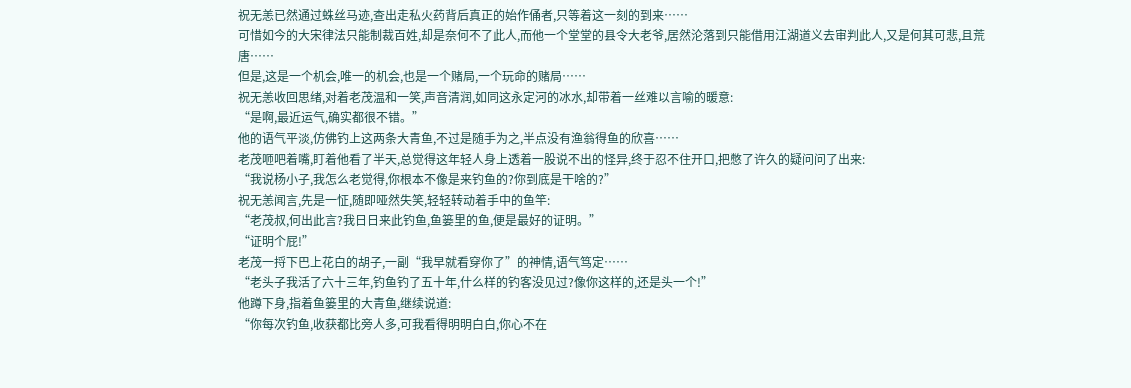祝无恙已然通过蛛丝马迹,查出走私火药背后真正的始作俑者,只等着这一刻的到来……
可惜如今的大宋律法只能制裁百姓,却是奈何不了此人,而他一个堂堂的县令大老爷,居然沦落到只能借用江湖道义去审判此人,又是何其可悲,且荒唐……
但是,这是一个机会,唯一的机会,也是一个赌局,一个玩命的赌局……
祝无恙收回思绪,对着老茂温和一笑,声音清润,如同这永定河的冰水,却带着一丝难以言喻的暖意:
“是啊,最近运气,确实都很不错。”
他的语气平淡,仿佛钓上这两条大青鱼,不过是随手为之,半点没有渔翁得鱼的欣喜……
老茂咂吧着嘴,盯着他看了半天,总觉得这年轻人身上透着一股说不出的怪异,终于忍不住开口,把憋了许久的疑问问了出来:
“我说杨小子,我怎么老觉得,你根本不像是来钓鱼的?你到底是干啥的?”
祝无恙闻言,先是一怔,随即哑然失笑,轻轻转动着手中的鱼竿:
“老茂叔,何出此言?我日日来此钓鱼,鱼篓里的鱼,便是最好的证明。”
“证明个屁!”
老茂一捋下巴上花白的胡子,一副“我早就看穿你了”的神情,语气笃定……
“老头子我活了六十三年,钓鱼钓了五十年,什么样的钓客没见过?像你这样的,还是头一个!”
他蹲下身,指着鱼篓里的大青鱼,继续说道:
“你每次钓鱼,收获都比旁人多,可我看得明明白白,你心不在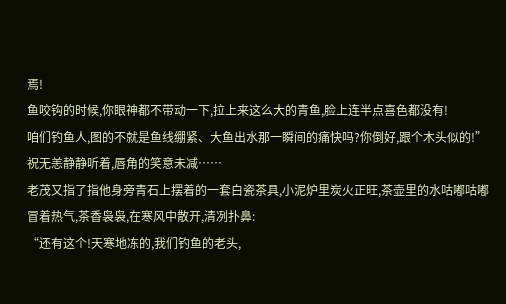焉!
鱼咬钩的时候,你眼神都不带动一下,拉上来这么大的青鱼,脸上连半点喜色都没有!
咱们钓鱼人,图的不就是鱼线绷紧、大鱼出水那一瞬间的痛快吗?你倒好,跟个木头似的!”
祝无恙静静听着,唇角的笑意未减……
老茂又指了指他身旁青石上摆着的一套白瓷茶具,小泥炉里炭火正旺,茶壶里的水咕嘟咕嘟冒着热气,茶香袅袅,在寒风中散开,清冽扑鼻:
“还有这个!天寒地冻的,我们钓鱼的老头,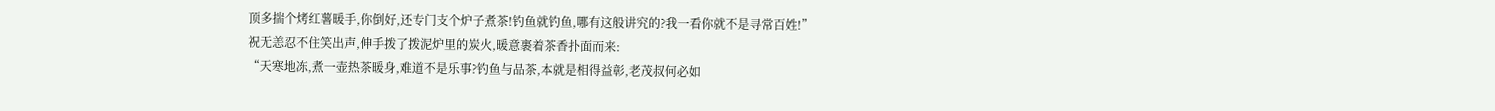顶多揣个烤红薯暖手,你倒好,还专门支个炉子煮茶!钓鱼就钓鱼,哪有这般讲究的?我一看你就不是寻常百姓!”
祝无恙忍不住笑出声,伸手拨了拨泥炉里的炭火,暖意裹着茶香扑面而来:
“天寒地冻,煮一壶热茶暖身,难道不是乐事?钓鱼与品茶,本就是相得益彰,老茂叔何必如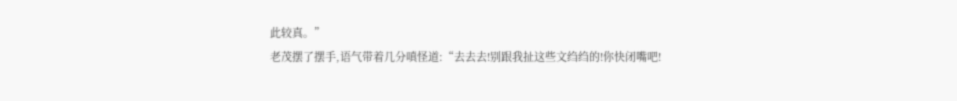此较真。”
老茂摆了摆手,语气带着几分嗔怪道:“去去去!别跟我扯这些文绉绉的!你快闭嘴吧!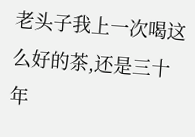老头子我上一次喝这么好的茶,还是三十年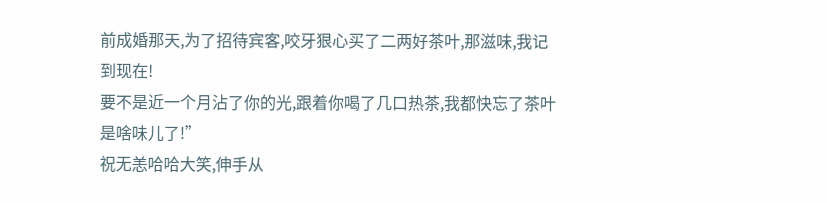前成婚那天,为了招待宾客,咬牙狠心买了二两好茶叶,那滋味,我记到现在!
要不是近一个月沾了你的光,跟着你喝了几口热茶,我都快忘了茶叶是啥味儿了!”
祝无恙哈哈大笑,伸手从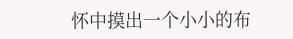怀中摸出一个小小的布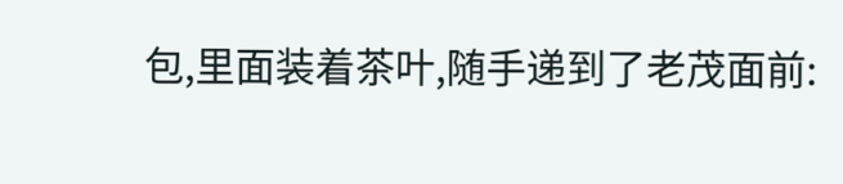包,里面装着茶叶,随手递到了老茂面前: